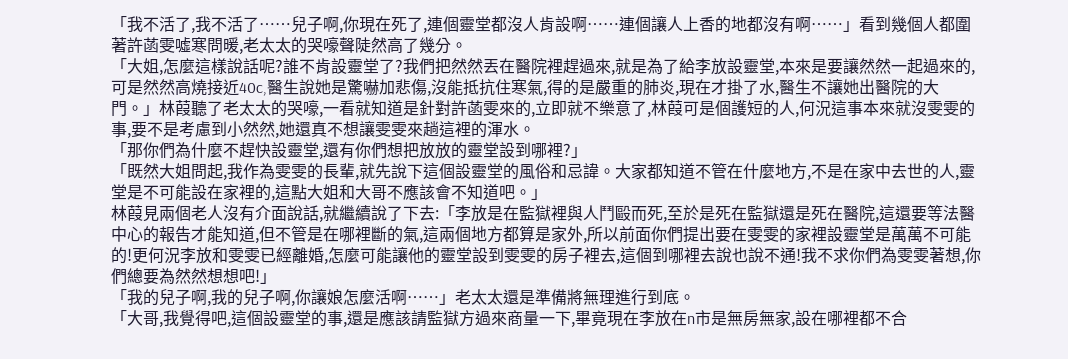「我不活了,我不活了……兒子啊,你現在死了,連個靈堂都沒人肯設啊……連個讓人上香的地都沒有啊……」看到幾個人都圍著許菡雯噓寒問暖,老太太的哭嚎聲陡然高了幾分。
「大姐,怎麼這樣說話呢?誰不肯設靈堂了?我們把然然丟在醫院裡趕過來,就是為了給李放設靈堂,本來是要讓然然一起過來的,可是然然高燒接近40c,醫生說她是驚嚇加悲傷,沒能抵抗住寒氣,得的是嚴重的肺炎,現在才掛了水,醫生不讓她出醫院的大門。」林葭聽了老太太的哭嚎,一看就知道是針對許菡雯來的,立即就不樂意了,林葭可是個護短的人,何況這事本來就沒雯雯的事,要不是考慮到小然然,她還真不想讓雯雯來趟這裡的渾水。
「那你們為什麼不趕快設靈堂,還有你們想把放放的靈堂設到哪裡?」
「既然大姐問起,我作為雯雯的長輩,就先說下這個設靈堂的風俗和忌諱。大家都知道不管在什麼地方,不是在家中去世的人,靈堂是不可能設在家裡的,這點大姐和大哥不應該會不知道吧。」
林葭見兩個老人沒有介面說話,就繼續說了下去:「李放是在監獄裡與人鬥毆而死,至於是死在監獄還是死在醫院,這還要等法醫中心的報告才能知道,但不管是在哪裡斷的氣,這兩個地方都算是家外,所以前面你們提出要在雯雯的家裡設靈堂是萬萬不可能的!更何況李放和雯雯已經離婚,怎麼可能讓他的靈堂設到雯雯的房子裡去,這個到哪裡去說也說不通!我不求你們為雯雯著想,你們總要為然然想想吧!」
「我的兒子啊,我的兒子啊,你讓娘怎麼活啊……」老太太還是準備將無理進行到底。
「大哥,我覺得吧,這個設靈堂的事,還是應該請監獄方過來商量一下,畢竟現在李放在n市是無房無家,設在哪裡都不合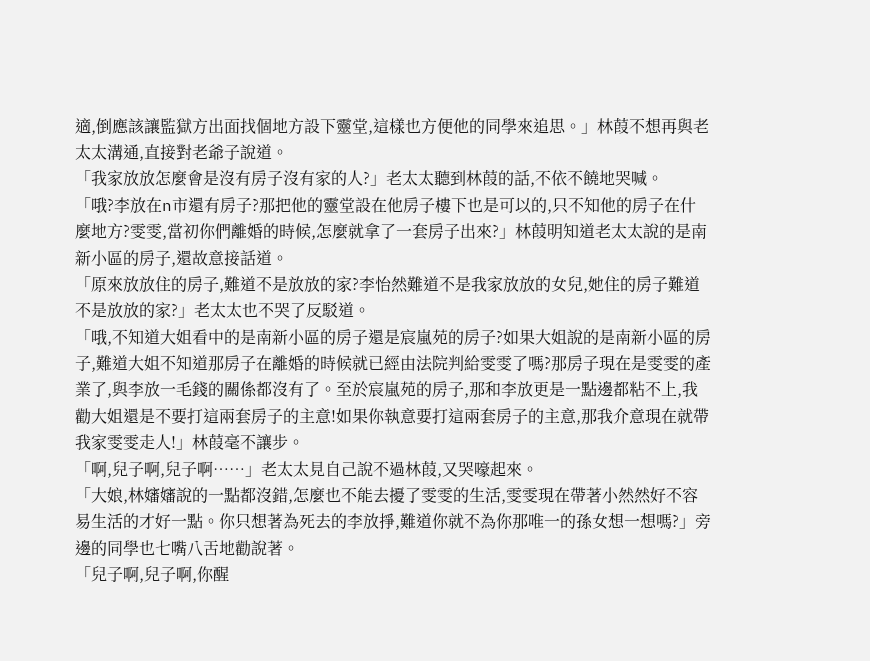適,倒應該讓監獄方出面找個地方設下靈堂,這樣也方便他的同學來追思。」林葭不想再與老太太溝通,直接對老爺子說道。
「我家放放怎麼會是沒有房子沒有家的人?」老太太聽到林葭的話,不依不饒地哭喊。
「哦?李放在n市還有房子?那把他的靈堂設在他房子樓下也是可以的,只不知他的房子在什麼地方?雯雯,當初你們離婚的時候,怎麼就拿了一套房子出來?」林葭明知道老太太說的是南新小區的房子,還故意接話道。
「原來放放住的房子,難道不是放放的家?李怡然難道不是我家放放的女兒,她住的房子難道不是放放的家?」老太太也不哭了反駁道。
「哦,不知道大姐看中的是南新小區的房子還是宸嵐苑的房子?如果大姐說的是南新小區的房子,難道大姐不知道那房子在離婚的時候就已經由法院判給雯雯了嗎?那房子現在是雯雯的產業了,與李放一毛錢的關係都沒有了。至於宸嵐苑的房子,那和李放更是一點邊都粘不上,我勸大姐還是不要打這兩套房子的主意!如果你執意要打這兩套房子的主意,那我介意現在就帶我家雯雯走人!」林葭毫不讓步。
「啊,兒子啊,兒子啊……」老太太見自己說不過林葭,又哭嚎起來。
「大娘,林嬸嬸說的一點都沒錯,怎麼也不能去擾了雯雯的生活,雯雯現在帶著小然然好不容易生活的才好一點。你只想著為死去的李放掙,難道你就不為你那唯一的孫女想一想嗎?」旁邊的同學也七嘴八舌地勸說著。
「兒子啊,兒子啊,你醒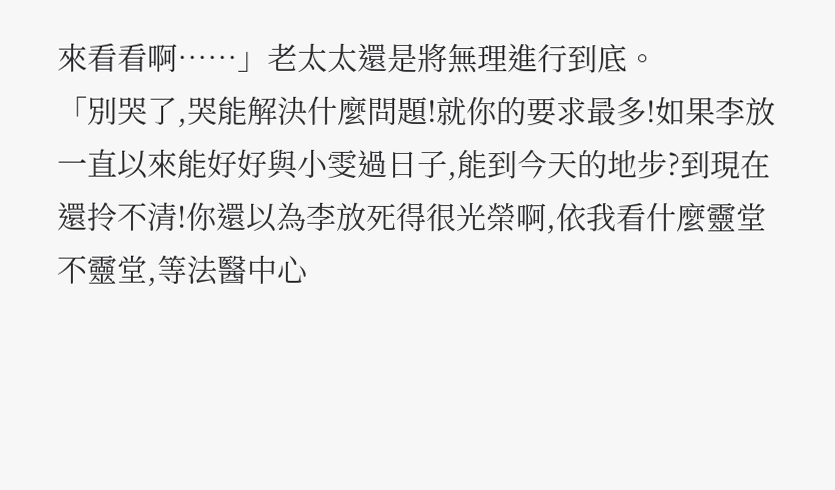來看看啊……」老太太還是將無理進行到底。
「別哭了,哭能解決什麼問題!就你的要求最多!如果李放一直以來能好好與小雯過日子,能到今天的地步?到現在還拎不清!你還以為李放死得很光榮啊,依我看什麼靈堂不靈堂,等法醫中心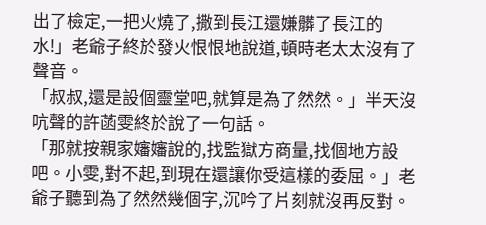出了檢定,一把火燒了,撒到長江還嫌髒了長江的水!」老爺子終於發火恨恨地說道,頓時老太太沒有了聲音。
「叔叔,還是設個靈堂吧,就算是為了然然。」半天沒吭聲的許菡雯終於說了一句話。
「那就按親家嬸嬸說的,找監獄方商量,找個地方設吧。小雯,對不起,到現在還讓你受這樣的委屈。」老爺子聽到為了然然幾個字,沉吟了片刻就沒再反對。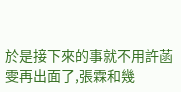於是接下來的事就不用許菡雯再出面了,張霖和幾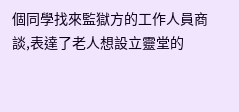個同學找來監獄方的工作人員商談,表達了老人想設立靈堂的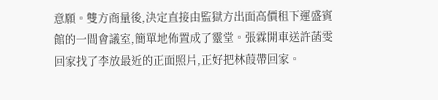意願。雙方商量後,決定直接由監獄方出面高價租下運盛賓館的一間會議室,簡單地佈置成了靈堂。張霖開車送許菡雯回家找了李放最近的正面照片,正好把林葭帶回家。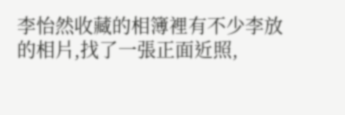李怡然收藏的相簿裡有不少李放的相片,找了一張正面近照,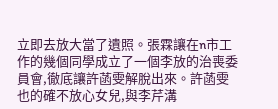立即去放大當了遺照。張霖讓在n市工作的幾個同學成立了一個李放的治喪委員會,徹底讓許菡雯解脫出來。許菡雯也的確不放心女兒,與李芹溝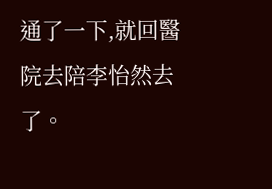通了一下,就回醫院去陪李怡然去了。